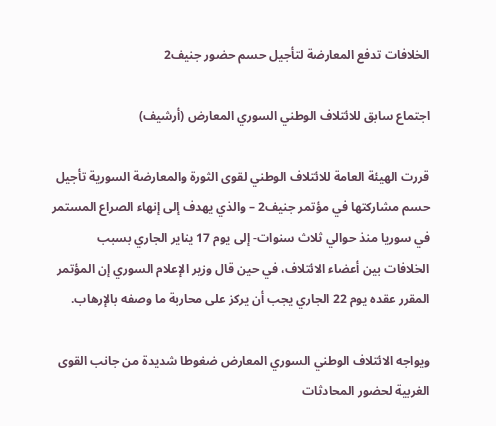الخلافات تدفع المعارضة لتأجيل حسم حضور جنيف2

اجتماع سابق للائتلاف الوطني السوري المعارض (أرشيف)

قررت الهيئة العامة للائتلاف الوطني لقوى الثورة والمعارضة السورية تأجيل حسم مشاركتها في مؤتمر جنيف2 – والذي يهدف إلى إنهاء الصراع المستمر في سوريا منذ حوالي ثلاث سنوات- إلى يوم 17 يناير الجاري بسبب الخلافات بين أعضاء الائتلاف، في حين قال وزير الإعلام السوري إن المؤتمر المقرر عقده يوم 22 الجاري يجب أن يركز على محاربة ما وصفه بالإرهاب.

ويواجه الائتلاف الوطني السوري المعارض ضغوطا شديدة من جانب القوى الغربية لحضور المحادثات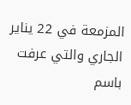المزمعة في 22 يناير الجاري والتي عرفت باسم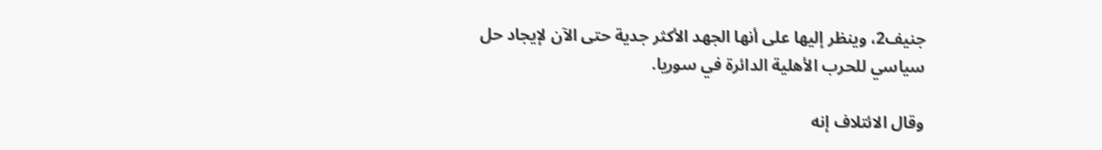جنيف2، وينظر إليها على أنها الجهد الأكثر جدية حتى الآن لإيجاد حل سياسي للحرب الأهلية الدائرة في سوريا.

وقال الائتلاف إنه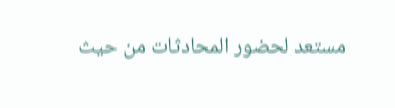مستعد لحضور المحادثات من حيث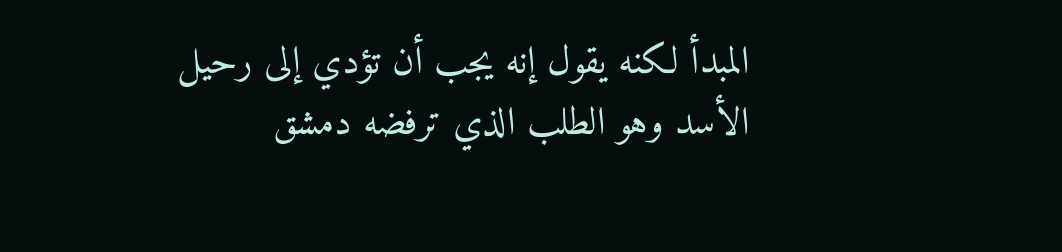المبدأ لكنه يقول إنه يجب أن تؤدي إلى رحيل الأسد وهو الطلب الذي ترفضه دمشق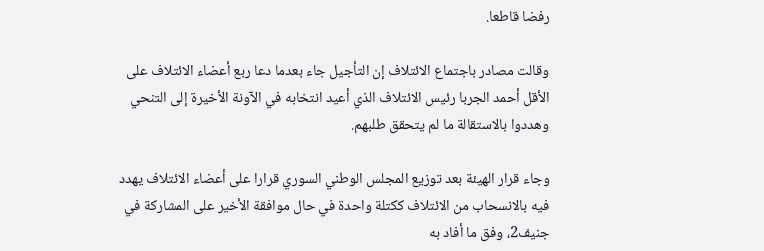رفضا قاطعا.

وقالت مصادر باجتماع الائتلاف إن التأجيل جاء بعدما دعا ربع أعضاء الائتلاف على الأقل أحمد الجربا رئيس الائتلاف الذي أعيد انتخابه في الآونة الأخيرة إلى التنحي وهددوا بالاستقالة ما لم يتحقق طلبهم.

وجاء قرار الهيئة بعد توزيع المجلس الوطني السوري قرارا على أعضاء الائتلاف يهدد فيه بالانسحاب من الائتلاف ككتلة واحدة في حال موافقة الأخير على المشاركة في جنيف2، وفق ما أفاد به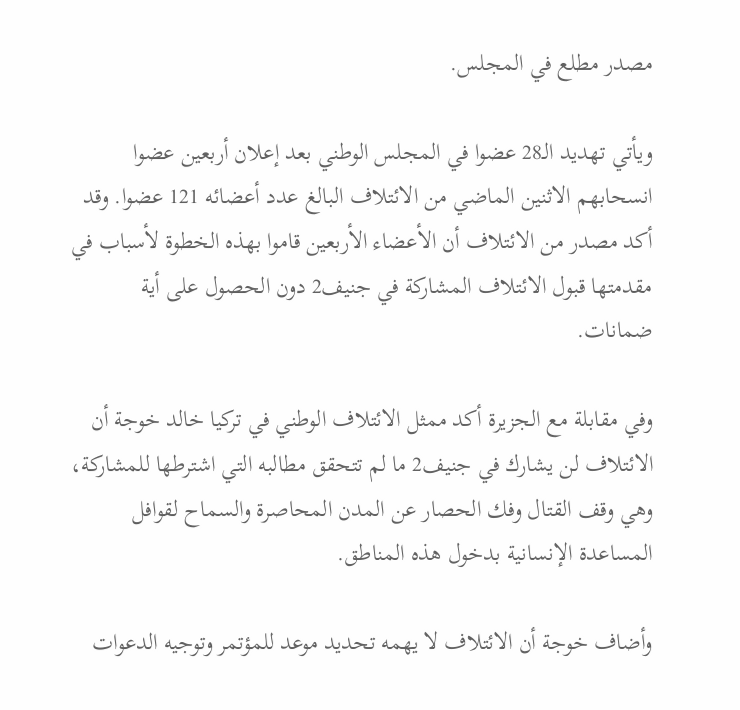مصدر مطلع في المجلس.

ويأتي تهديد الـ28 عضوا في المجلس الوطني بعد إعلان أربعين عضوا انسحابهم الاثنين الماضي من الائتلاف البالغ عدد أعضائه 121 عضوا. وقد أكد مصدر من الائتلاف أن الأعضاء الأربعين قاموا بهذه الخطوة لأسباب في مقدمتها قبول الائتلاف المشاركة في جنيف2 دون الحصول على أية ضمانات.

وفي مقابلة مع الجزيرة أكد ممثل الائتلاف الوطني في تركيا خالد خوجة أن الائتلاف لن يشارك في جنيف2 ما لم تتحقق مطالبه التي اشترطها للمشاركة، وهي وقف القتال وفك الحصار عن المدن المحاصرة والسماح لقوافل المساعدة الإنسانية بدخول هذه المناطق.

وأضاف خوجة أن الائتلاف لا يهمه تحديد موعد للمؤتمر وتوجيه الدعوات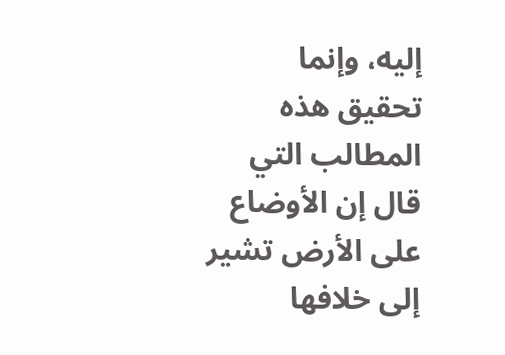إليه، وإنما تحقيق هذه المطالب التي قال إن الأوضاع على الأرض تشير إلى خلافها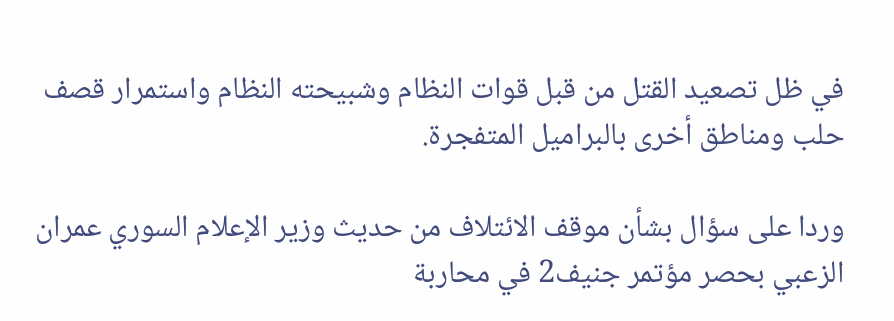في ظل تصعيد القتل من قبل قوات النظام وشبيحته النظام واستمرار قصف حلب ومناطق أخرى بالبراميل المتفجرة.

وردا على سؤال بشأن موقف الائتلاف من حديث وزير الإعلام السوري عمران الزعبي بحصر مؤتمر جنيف2 في محاربة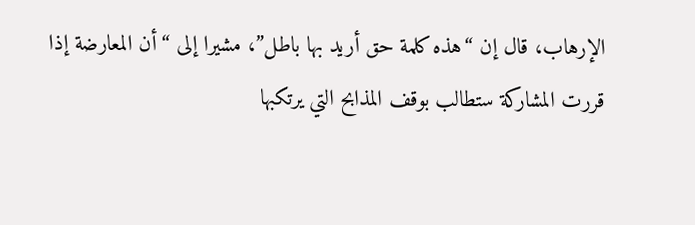الإرهاب، قال إن “هذه كلمة حق أريد بها باطل”، مشيرا إلى “أن المعارضة إذا قررت المشاركة ستطالب بوقف المذابح التي يرتكبها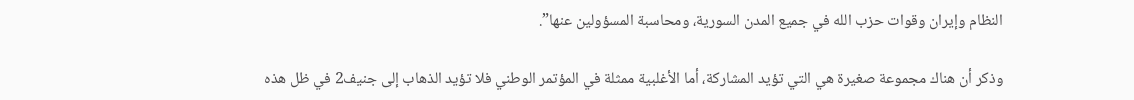النظام وإيران وقوات حزب الله في جميع المدن السورية، ومحاسبة المسؤولين عنها”.

وذكر أن هناك مجموعة صغيرة هي التي تؤيد المشاركة، أما الأغلبية ممثلة في المؤتمر الوطني فلا تؤيد الذهاب إلى جنيف2 في ظل هذه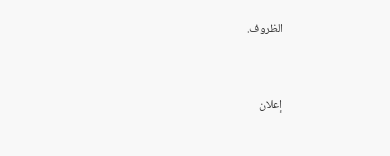الظروف.


إعلان